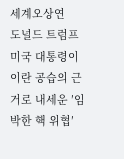세계오상연
도널드 트럼프 미국 대통령이 이란 공습의 근거로 내세운 ′임박한 핵 위협′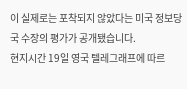이 실제로는 포착되지 않았다는 미국 정보당국 수장의 평가가 공개됐습니다.
현지시간 19일 영국 텔레그래프에 따르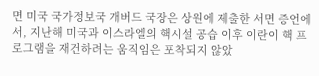면 미국 국가정보국 개버드 국장은 상원에 제출한 서면 증언에서, 지난해 미국과 이스라엘의 핵시설 공습 이후 이란이 핵 프로그램을 재건하려는 움직임은 포착되지 않았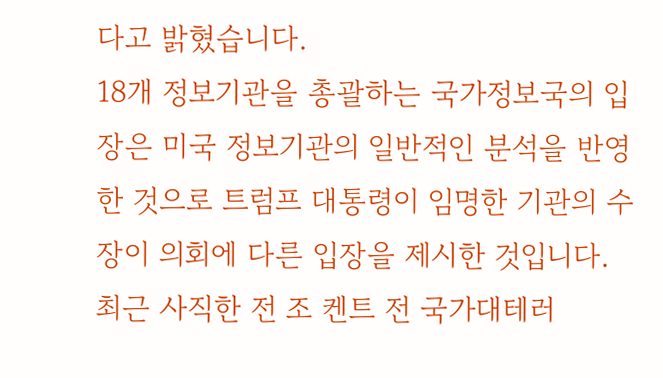다고 밝혔습니다.
18개 정보기관을 총괄하는 국가정보국의 입장은 미국 정보기관의 일반적인 분석을 반영한 것으로 트럼프 대통령이 임명한 기관의 수장이 의회에 다른 입장을 제시한 것입니다.
최근 사직한 전 조 켄트 전 국가대테러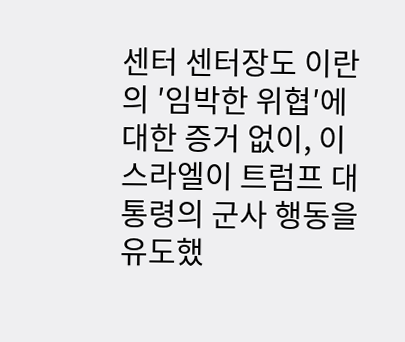센터 센터장도 이란의 ′임박한 위협′에 대한 증거 없이, 이스라엘이 트럼프 대통령의 군사 행동을 유도했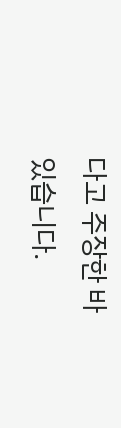다고 주장한 바 있습니다.